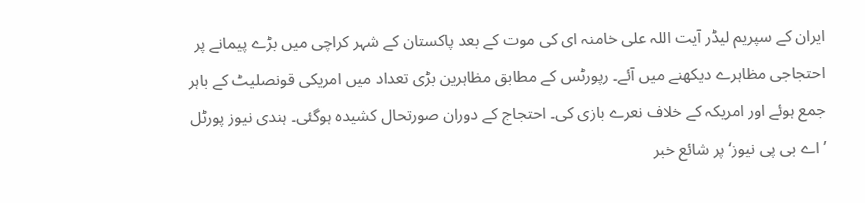ایران کے سپریم لیڈر آیت اللہ علی خامنہ ای کی موت کے بعد پاکستان کے شہر کراچی میں بڑے پیمانے پر احتجاجی مظاہرے دیکھنے میں آئے۔ رپورٹس کے مطابق مظاہرین بڑی تعداد میں امریکی قونصلیٹ کے باہر جمع ہوئے اور امریکہ کے خلاف نعرے بازی کی۔ احتجاج کے دوران صورتحال کشیدہ ہوگئی۔ ہندی نیوز پورٹل ’اے بی پی نیوز‘ پر شائع خبر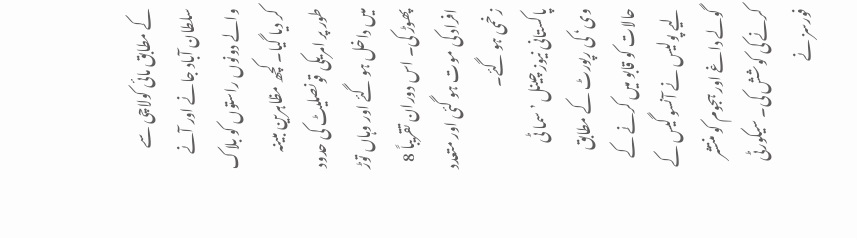کے مطابق مائی کولاچی سے سلطان آباد جانے اور آنے والے دونوں راستوں کو بلاک کر دیا گیا۔ کچھ مظاہرین مبینہ طور پر امریکی قونصلیٹ کی حدود میں داخل ہو گئے اور وہاں توڑ پھوڑ کی۔ اس دوران تقریباً 8 افراد کی موت ہو گئی اور متعدد زخمی ہو گئے۔
پاکستانی نیوز چینل ’سما ٹی وی‘ کی رپورٹ کے مطابق حالات کو قابو میں کرنے کے لیے پولیس نے آنسو گیس کے گولے داغے اور ہجوم کو منتشر کرنے کی کوشش کی۔ سیکورٹی فورسز نے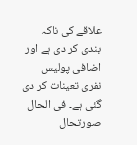علاقے کی ناکہ بندی کر دی ہے اور اضافی پولیس نفری تعینات کر دی گئی ہے۔ فی الحال صورتحال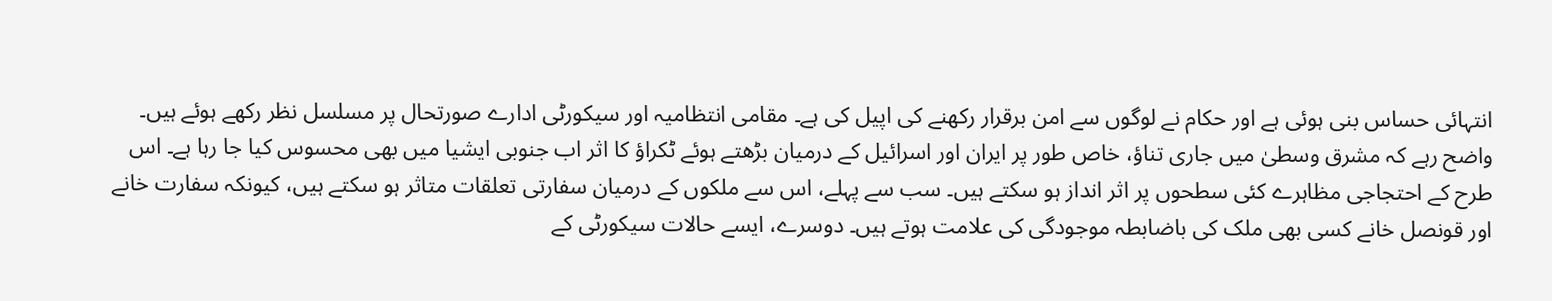انتہائی حساس بنی ہوئی ہے اور حکام نے لوگوں سے امن برقرار رکھنے کی اپیل کی ہے۔ مقامی انتظامیہ اور سیکورٹی ادارے صورتحال پر مسلسل نظر رکھے ہوئے ہیں۔
واضح رہے کہ مشرق وسطیٰ میں جاری تناؤ، خاص طور پر ایران اور اسرائیل کے درمیان بڑھتے ہوئے ٹکراؤ کا اثر اب جنوبی ایشیا میں بھی محسوس کیا جا رہا ہے۔ اس طرح کے احتجاجی مظاہرے کئی سطحوں پر اثر انداز ہو سکتے ہیں۔ سب سے پہلے، اس سے ملکوں کے درمیان سفارتی تعلقات متاثر ہو سکتے ہیں، کیونکہ سفارت خانے اور قونصل خانے کسی بھی ملک کی باضابطہ موجودگی کی علامت ہوتے ہیں۔ دوسرے، ایسے حالات سیکورٹی کے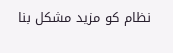نظام کو مزید مشکل بنا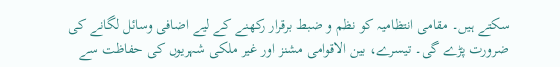سکتے ہیں۔ مقامی انتظامیہ کو نظم و ضبط برقرار رکھنے کے لیے اضافی وسائل لگانے کی ضرورت پڑے گی۔ تیسرے، بین الاقوامی مشنز اور غیر ملکی شہریوں کی حفاظت سے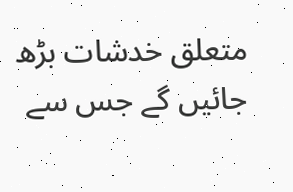متعلق خدشات بڑھ جائیں گے جس سے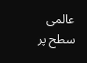عالمی سطح پر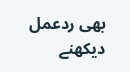بھی ردعمل دیکھنے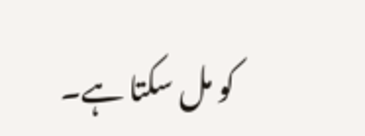کو مل سکتا ہے۔